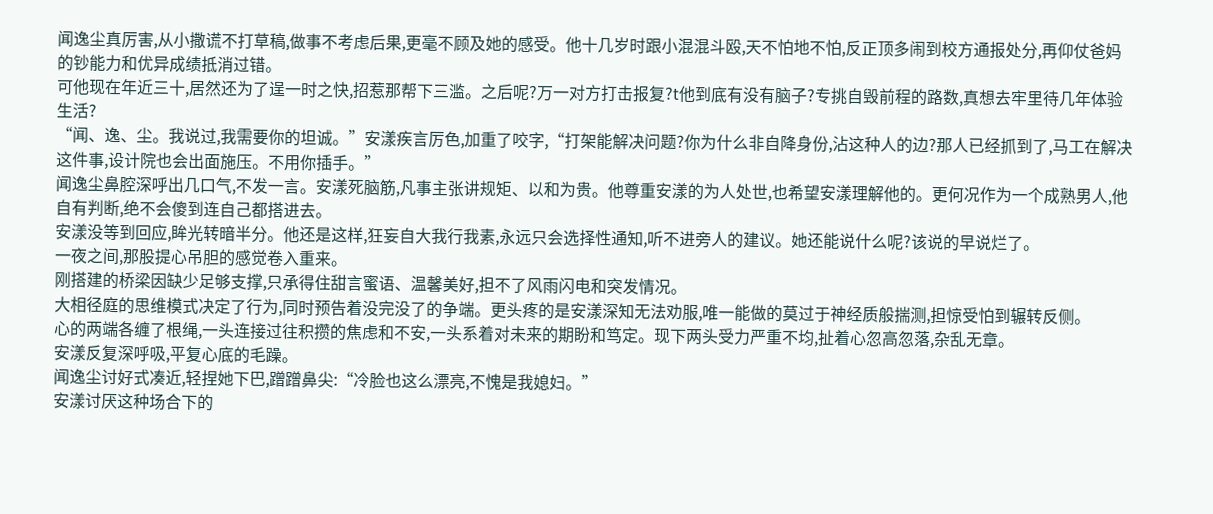闻逸尘真厉害,从小撒谎不打草稿,做事不考虑后果,更毫不顾及她的感受。他十几岁时跟小混混斗殴,天不怕地不怕,反正顶多闹到校方通报处分,再仰仗爸妈的钞能力和优异成绩抵消过错。
可他现在年近三十,居然还为了逞一时之快,招惹那帮下三滥。之后呢?万一对方打击报复?t他到底有没有脑子?专挑自毁前程的路数,真想去牢里待几年体验生活?
“闻、逸、尘。我说过,我需要你的坦诚。”安漾疾言厉色,加重了咬字,“打架能解决问题?你为什么非自降身份,沾这种人的边?那人已经抓到了,马工在解决这件事,设计院也会出面施压。不用你插手。”
闻逸尘鼻腔深呼出几口气,不发一言。安漾死脑筋,凡事主张讲规矩、以和为贵。他尊重安漾的为人处世,也希望安漾理解他的。更何况作为一个成熟男人,他自有判断,绝不会傻到连自己都搭进去。
安漾没等到回应,眸光转暗半分。他还是这样,狂妄自大我行我素,永远只会选择性通知,听不进旁人的建议。她还能说什么呢?该说的早说烂了。
一夜之间,那股提心吊胆的感觉卷入重来。
刚搭建的桥梁因缺少足够支撑,只承得住甜言蜜语、温馨美好,担不了风雨闪电和突发情况。
大相径庭的思维模式决定了行为,同时预告着没完没了的争端。更头疼的是安漾深知无法劝服,唯一能做的莫过于神经质般揣测,担惊受怕到辗转反侧。
心的两端各缠了根绳,一头连接过往积攒的焦虑和不安,一头系着对未来的期盼和笃定。现下两头受力严重不均,扯着心忽高忽落,杂乱无章。
安漾反复深呼吸,平复心底的毛躁。
闻逸尘讨好式凑近,轻捏她下巴,蹭蹭鼻尖:“冷脸也这么漂亮,不愧是我媳妇。”
安漾讨厌这种场合下的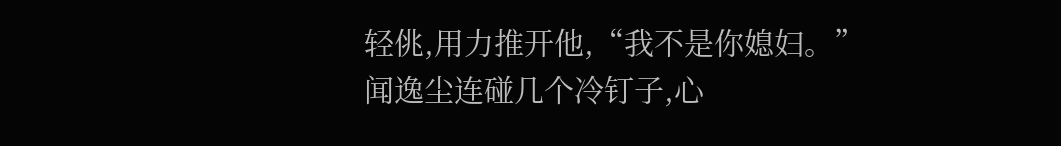轻佻,用力推开他,“我不是你媳妇。”
闻逸尘连碰几个冷钉子,心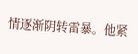情逐渐阴转雷暴。他紧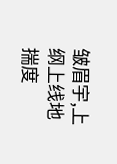皱眉宇,上纲上线地揣度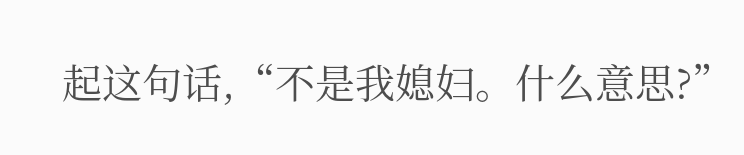起这句话,“不是我媳妇。什么意思?”